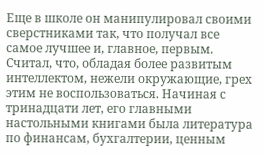Еще в школе он манипулировал своими сверстниками так, что получал все самое лучшее и, главное, первым. Считал, что, обладая более развитым интеллектом, нежели окружающие, грех этим не воспользоваться. Начиная с тринадцати лет, его главными настольными книгами была литература по финансам, бухгалтерии, ценным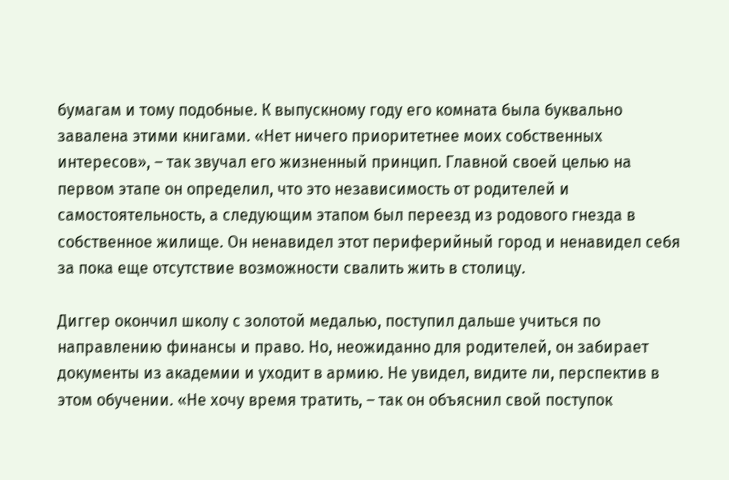бумагам и тому подобные. К выпускному году его комната была буквально завалена этими книгами. «Нет ничего приоритетнее моих собственных интересов», – так звучал его жизненный принцип. Главной своей целью на первом этапе он определил, что это независимость от родителей и самостоятельность, а следующим этапом был переезд из родового гнезда в собственное жилище. Он ненавидел этот периферийный город и ненавидел себя за пока еще отсутствие возможности свалить жить в столицу.

Диггер окончил школу с золотой медалью, поступил дальше учиться по направлению финансы и право. Но, неожиданно для родителей, он забирает документы из академии и уходит в армию. Не увидел, видите ли, перспектив в этом обучении. «Не хочу время тратить, – так он объяснил свой поступок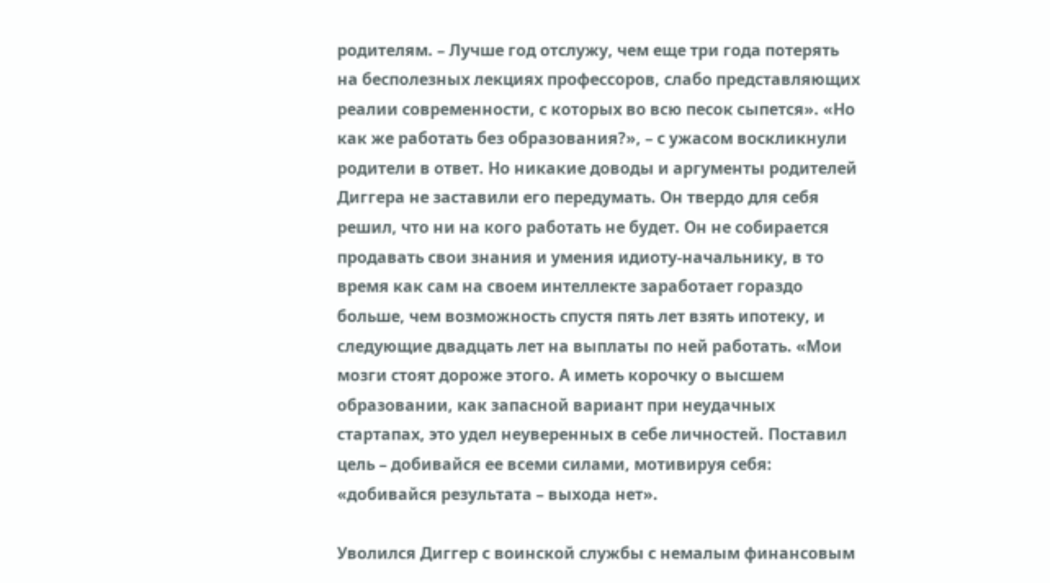родителям. – Лучше год отслужу, чем еще три года потерять на бесполезных лекциях профессоров, слабо представляющих реалии современности, с которых во всю песок сыпется». «Но как же работать без образования?», – с ужасом воскликнули родители в ответ. Но никакие доводы и аргументы родителей Диггера не заставили его передумать. Он твердо для себя решил, что ни на кого работать не будет. Он не собирается продавать свои знания и умения идиоту-начальнику, в то время как сам на своем интеллекте заработает гораздо больше, чем возможность спустя пять лет взять ипотеку, и следующие двадцать лет на выплаты по ней работать. «Мои мозги стоят дороже этого. А иметь корочку о высшем образовании, как запасной вариант при неудачных стартапах, это удел неуверенных в себе личностей. Поставил цель – добивайся ее всеми силами, мотивируя себя: «добивайся результата – выхода нет».

Уволился Диггер с воинской службы с немалым финансовым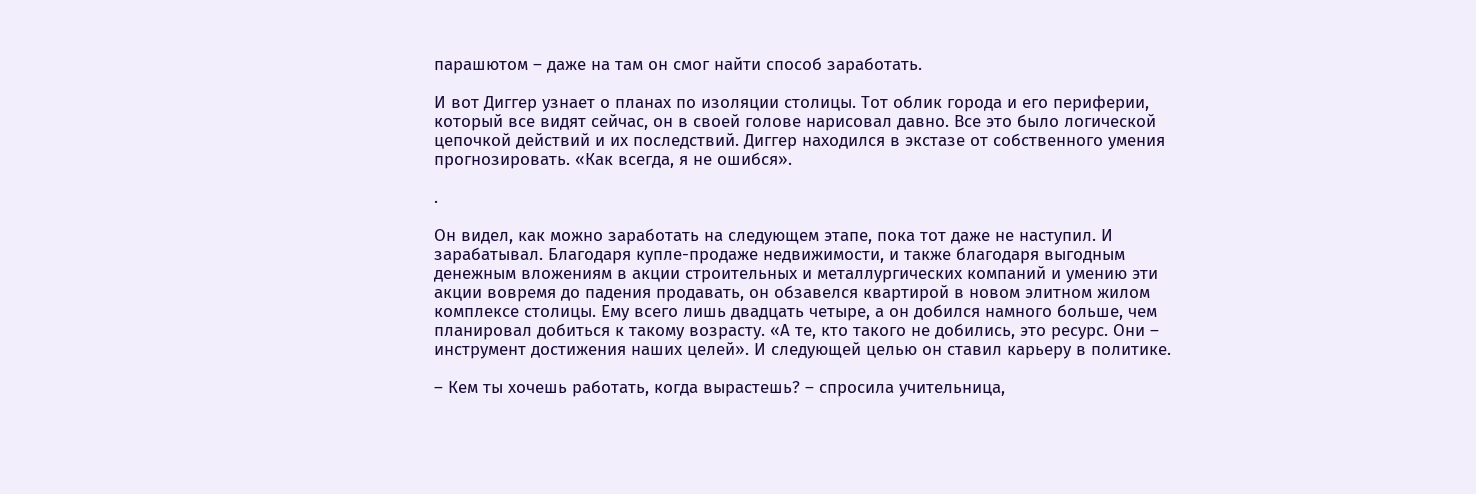парашютом – даже на там он смог найти способ заработать.

И вот Диггер узнает о планах по изоляции столицы. Тот облик города и его периферии, который все видят сейчас, он в своей голове нарисовал давно. Все это было логической цепочкой действий и их последствий. Диггер находился в экстазе от собственного умения прогнозировать. «Как всегда, я не ошибся».

.

Он видел, как можно заработать на следующем этапе, пока тот даже не наступил. И зарабатывал. Благодаря купле-продаже недвижимости, и также благодаря выгодным денежным вложениям в акции строительных и металлургических компаний и умению эти акции вовремя до падения продавать, он обзавелся квартирой в новом элитном жилом комплексе столицы. Ему всего лишь двадцать четыре, а он добился намного больше, чем планировал добиться к такому возрасту. «А те, кто такого не добились, это ресурс. Они – инструмент достижения наших целей». И следующей целью он ставил карьеру в политике.

– Кем ты хочешь работать, когда вырастешь? – спросила учительница,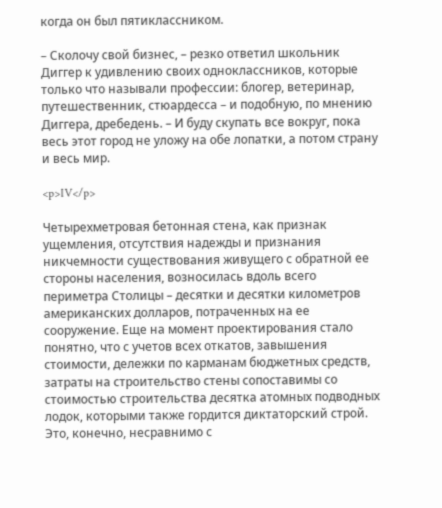когда он был пятиклассником.

– Сколочу свой бизнес, – резко ответил школьник Диггер к удивлению своих одноклассников, которые только что называли профессии: блогер, ветеринар, путешественник, стюардесса – и подобную, по мнению Диггера, дребедень. – И буду скупать все вокруг, пока весь этот город не уложу на обе лопатки, а потом страну и весь мир.

<p>IV</p>

Четырехметровая бетонная стена, как признак ущемления, отсутствия надежды и признания никчемности существования живущего с обратной ее стороны населения, возносилась вдоль всего периметра Столицы – десятки и десятки километров американских долларов, потраченных на ее сооружение. Еще на момент проектирования стало понятно, что с учетов всех откатов, завышения стоимости, дележки по карманам бюджетных средств, затраты на строительство стены сопоставимы со стоимостью строительства десятка атомных подводных лодок, которыми также гордится диктаторский строй. Это, конечно, несравнимо с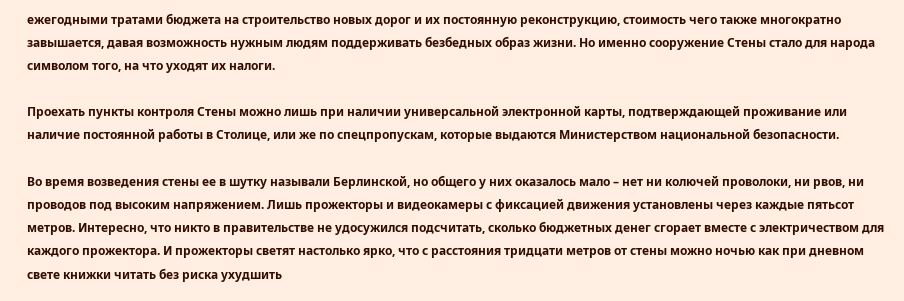ежегодными тратами бюджета на строительство новых дорог и их постоянную реконструкцию, стоимость чего также многократно завышается, давая возможность нужным людям поддерживать безбедных образ жизни. Но именно сооружение Стены стало для народа символом того, на что уходят их налоги.

Проехать пункты контроля Стены можно лишь при наличии универсальной электронной карты, подтверждающей проживание или наличие постоянной работы в Столице, или же по спецпропускам, которые выдаются Министерством национальной безопасности.

Во время возведения стены ее в шутку называли Берлинской, но общего у них оказалось мало – нет ни колючей проволоки, ни рвов, ни проводов под высоким напряжением. Лишь прожекторы и видеокамеры с фиксацией движения установлены через каждые пятьсот метров. Интересно, что никто в правительстве не удосужился подсчитать, сколько бюджетных денег сгорает вместе с электричеством для каждого прожектора. И прожекторы светят настолько ярко, что с расстояния тридцати метров от стены можно ночью как при дневном свете книжки читать без риска ухудшить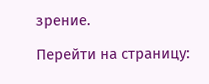зрение.

Перейти на страницу: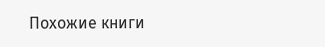Похожие книги